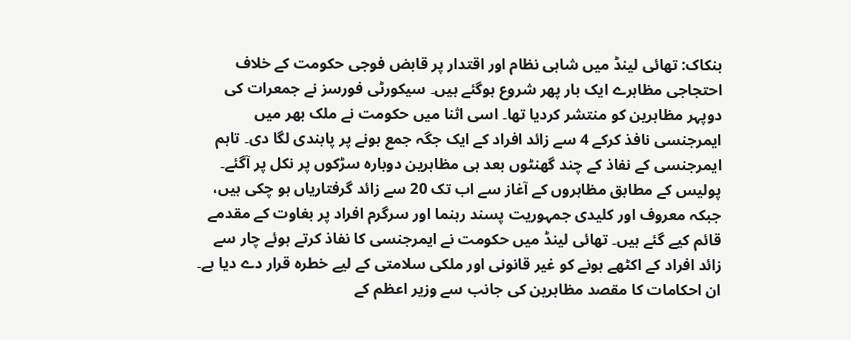بنکاک: تھائی لینڈ میں شاہی نظام اور اقتدار پر قابض فوجی حکومت کے خلاف احتجاجی مظاہرے ایک بار پھر شروع ہوگئے ہیں۔ سیکورٹی فورسز نے جمعرات کی دوپہر مظاہرین کو منتشر کردیا تھا۔ اسی اثنا میں حکومت نے ملک بھر میں ایمرجنسی نافذ کرکے 4 سے زائد افراد کے ایک جگہ جمع ہونے پر پابندی لگا دی۔ تاہم ایمرجنسی کے نفاذ کے چند گھنٹوں بعد ہی مظاہرین دوبارہ سڑکوں پر نکل پر آگئے۔
پولیس کے مطابق مظاہروں کے آغاز سے اب تک 20 سے زائد گرفتاریاں ہو چکی ہیں، جبکہ معروف اور کلیدی جمہوریت پسند رہنما اور سرگرم افراد پر بغاوت کے مقدمے قائم کیے گئے ہیں۔ تھائی لینڈ میں حکومت نے ایمرجنسی کا نفاذ کرتے ہوئے چار سے زائد افراد کے اکٹھے ہونے کو غیر قانونی اور ملکی سلامتی کے لیے خطرہ قرار دے دیا ہے۔
ان احکامات کا مقصد مظاہرین کی جانب سے وزیر اعظم کے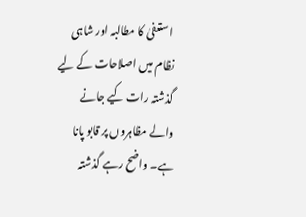استعفیٰ کا مطالبہ اور شاہی نظام میں اصلاحات کے لیے گذشتہ رات کیے جانے والے مظاہروں پر قابو پانا ہے۔ واضح رہے گذشتہ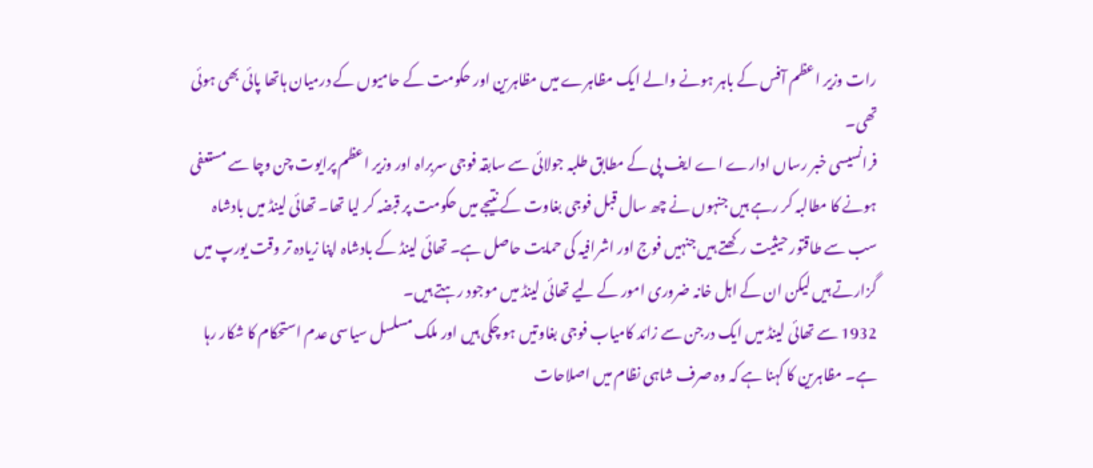رات وزیر اعظم آفس کے باہر ہونے والے ایک مظاہرے میں مظاہرین اور حکومت کے حامیوں کے درمیان ہاتھا پائی بھی ہوئی تھی۔
فرانسیسی خبر رساں ادارے اے ایف پی کے مطابق طلبہ جولائی سے سابقہ فوجی سربراہ اور وزیر اعظم پرایوت چن وچا سے مستعفی ہونے کا مطالبہ کر رہے ہیں جنہوں نے چھ سال قبل فوجی بغاوت کے نتیجے میں حکومت پر قبضہ کر لیا تھا۔ تھائی لینڈ میں بادشاہ سب سے طاقتور حیثیت رکھتے ہیں جنہیں فوج اور اشرافیہ کی حمایت حاصل ہے۔ تھائی لینڈ کے بادشاہ اپنا زیادہ تر وقت یورپ میں گزارتے ہیں لیکن ان کے اہل خانہ ضروری امور کے لیے تھائی لینڈ میں موجود رہتے ہیں۔
1932 سے تھائی لینڈ میں ایک درجن سے زائد کامیاب فوجی بغاوتیں ہو چکی ہیں اور ملک مسلسل سیاسی عدم استحکام کا شکار رہا ہے۔ مظاہرین کا کہنا ہے کہ وہ صرف شاہی نظام میں اصلاحات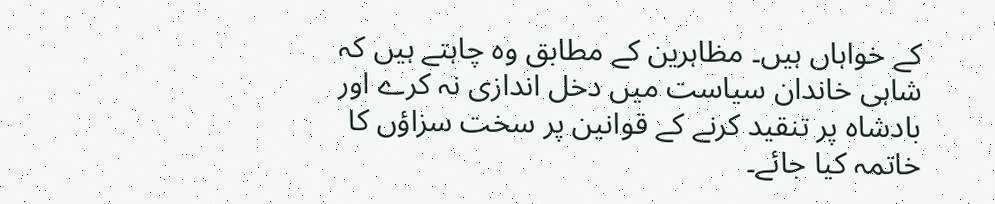کے خواہاں ہیں۔ مظاہرین کے مطابق وہ چاہتے ہیں کہ شاہی خاندان سیاست میں دخل اندازی نہ کرے اور بادشاہ پر تنقید کرنے کے قوانین پر سخت سزاؤں کا خاتمہ کیا جائے۔